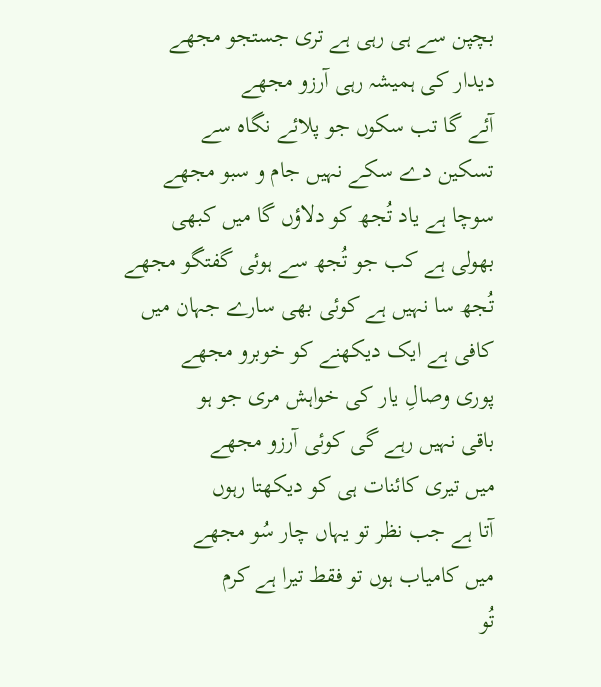بچپن سے ہی رہی ہے تری جستجو مجھے
دیدار کی ہمیشہ رہی آرزو مجھے
آئے گا تب سکوں جو پلائے نگاہ سے
تسکین دے سکے نہیں جام و سبو مجھے
سوچا ہے یاد تُجھ کو دلاؤں گا میں کبھی
بھولی ہے کب جو تُجھ سے ہوئی گفتگو مجھے
تُجھ سا نہیں ہے کوئی بھی سارے جہان میں
کافی ہے ایک دیکھنے کو خوبرو مجھے
پوری وصالِ یار کی خواہش مری جو ہو
باقی نہیں رہے گی کوئی آرزو مجھے
میں تیری کائنات ہی کو دیکھتا رہوں
آتا ہے جب نظر تو یہاں چار سُو مجھے
میں کامیاب ہوں تو فقط تیرا ہے کرم
تُو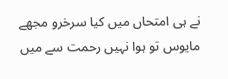نے ہی امتحاں میں کیا سرخرو مجھے
مایوس تو ہوا نہیں رحمت سے میں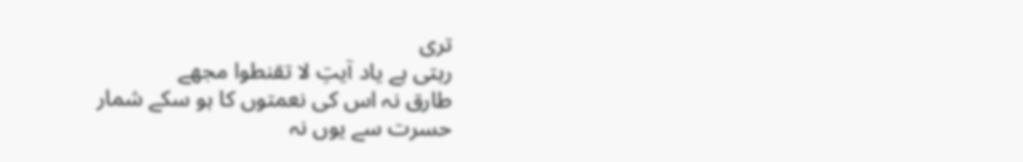تری
رہتی ہے یاد آیتِ لا تقنطوا مجھے
طارق نہ اس کی نعمتوں کا ہو سکے شمار
حسرت سے یوں نہ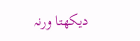دیکھتا ورنہ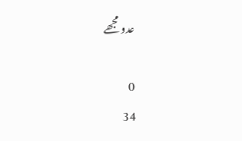عدو مجھے

0
34